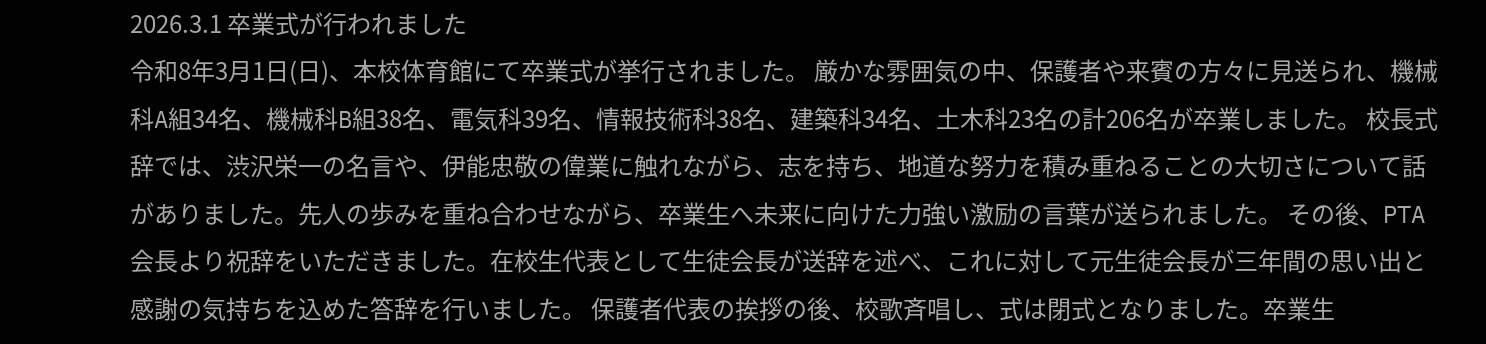2026.3.1 卒業式が行われました
令和8年3月1日(日)、本校体育館にて卒業式が挙行されました。 厳かな雰囲気の中、保護者や来賓の方々に見送られ、機械科A組34名、機械科B組38名、電気科39名、情報技術科38名、建築科34名、土木科23名の計206名が卒業しました。 校長式辞では、渋沢栄一の名言や、伊能忠敬の偉業に触れながら、志を持ち、地道な努力を積み重ねることの大切さについて話がありました。先人の歩みを重ね合わせながら、卒業生へ未来に向けた力強い激励の言葉が送られました。 その後、PTA会長より祝辞をいただきました。在校生代表として生徒会長が送辞を述べ、これに対して元生徒会長が三年間の思い出と感謝の気持ちを込めた答辞を行いました。 保護者代表の挨拶の後、校歌斉唱し、式は閉式となりました。卒業生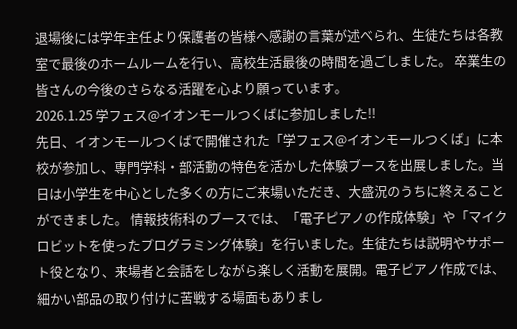退場後には学年主任より保護者の皆様へ感謝の言葉が述べられ、生徒たちは各教室で最後のホームルームを行い、高校生活最後の時間を過ごしました。 卒業生の皆さんの今後のさらなる活躍を心より願っています。
2026.1.25 学フェス@イオンモールつくばに参加しました!!
先日、イオンモールつくばで開催された「学フェス@イオンモールつくば」に本校が参加し、専門学科・部活動の特色を活かした体験ブースを出展しました。当日は小学生を中心とした多くの方にご来場いただき、大盛況のうちに終えることができました。 情報技術科のブースでは、「電子ピアノの作成体験」や「マイクロビットを使ったプログラミング体験」を行いました。生徒たちは説明やサポート役となり、来場者と会話をしながら楽しく活動を展開。電子ピアノ作成では、細かい部品の取り付けに苦戦する場面もありまし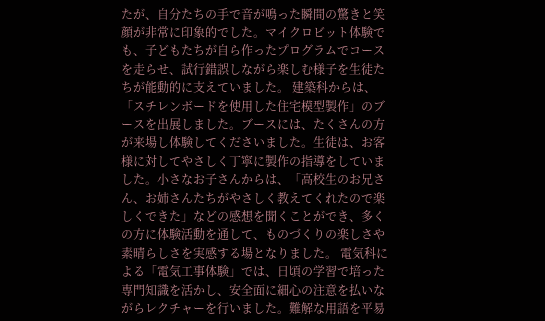たが、自分たちの手で音が鳴った瞬間の驚きと笑顔が非常に印象的でした。マイクロビット体験でも、子どもたちが自ら作ったプログラムでコースを走らせ、試行錯誤しながら楽しむ様子を生徒たちが能動的に支えていました。 建築科からは、「スチレンボードを使用した住宅模型製作」のブースを出展しました。ブースには、たくさんの方が来場し体験してくださいました。生徒は、お客様に対してやさしく丁寧に製作の指導をしていました。小さなお子さんからは、「高校生のお兄さん、お姉さんたちがやさしく教えてくれたので楽しくできた」などの感想を聞くことができ、多くの方に体験活動を通して、ものづくりの楽しさや素晴らしさを実感する場となりました。 電気科による「電気工事体験」では、日頃の学習で培った専門知識を活かし、安全面に細心の注意を払いながらレクチャーを行いました。難解な用語を平易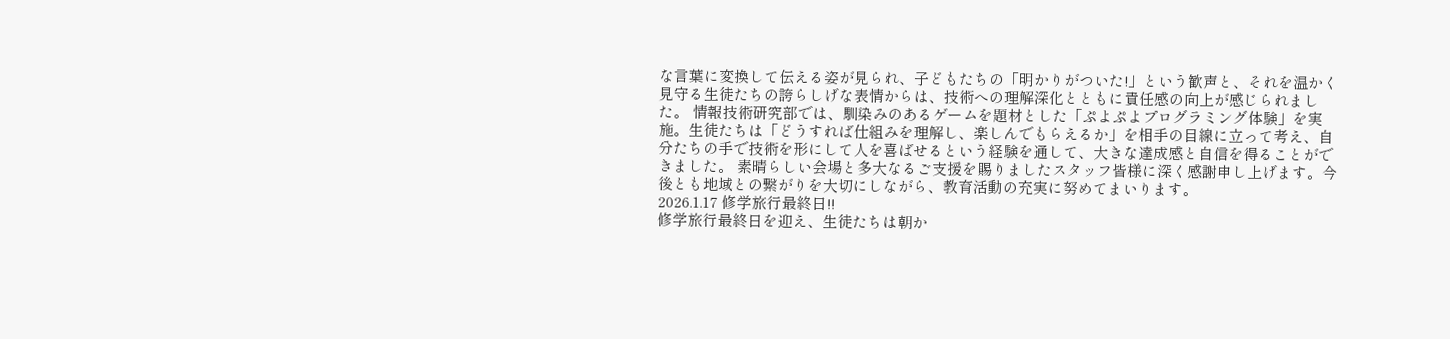な言葉に変換して伝える姿が見られ、子どもたちの「明かりがついた!」という歓声と、それを温かく見守る生徒たちの誇らしげな表情からは、技術への理解深化とともに責任感の向上が感じられました。 情報技術研究部では、馴染みのあるゲームを題材とした「ぷよぷよプログラミング体験」を実施。生徒たちは「どうすれば仕組みを理解し、楽しんでもらえるか」を相手の目線に立って考え、自分たちの手で技術を形にして人を喜ばせるという経験を通して、大きな達成感と自信を得ることができました。 素晴らしい会場と多大なるご支援を賜りましたスタッフ皆様に深く感謝申し上げます。今後とも地域との繋がりを大切にしながら、教育活動の充実に努めてまいります。
2026.1.17 修学旅行最終日!!
修学旅行最終日を迎え、生徒たちは朝か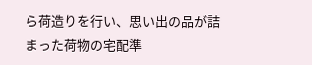ら荷造りを行い、思い出の品が詰まった荷物の宅配準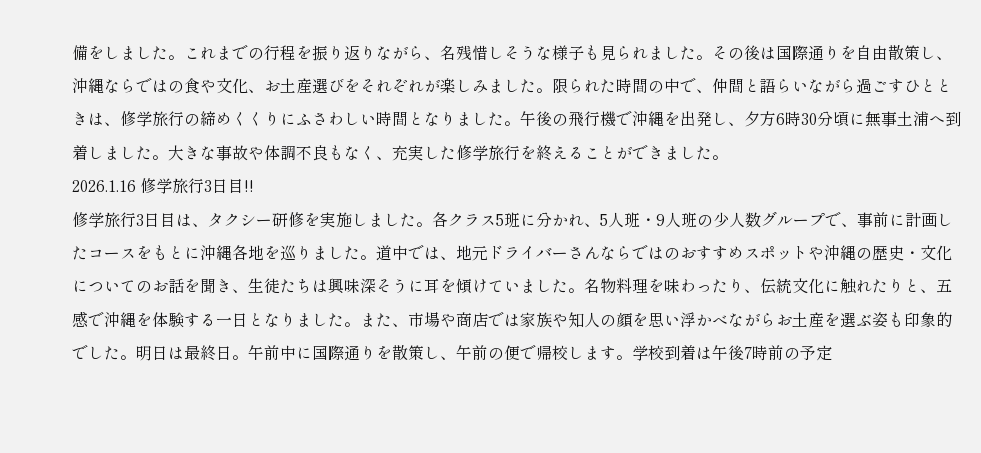備をしました。これまでの行程を振り返りながら、名残惜しそうな様子も見られました。その後は国際通りを自由散策し、沖縄ならではの食や文化、お土産選びをそれぞれが楽しみました。限られた時間の中で、仲間と語らいながら過ごすひとときは、修学旅行の締めくくりにふさわしい時間となりました。午後の飛行機で沖縄を出発し、夕方6時30分頃に無事土浦へ到着しました。大きな事故や体調不良もなく、充実した修学旅行を終えることができました。
2026.1.16 修学旅行3日目!!
修学旅行3日目は、タクシー研修を実施しました。各クラス5班に分かれ、5人班・9人班の少人数グループで、事前に計画したコースをもとに沖縄各地を巡りました。道中では、地元ドライバーさんならではのおすすめスポットや沖縄の歴史・文化についてのお話を聞き、生徒たちは興味深そうに耳を傾けていました。名物料理を味わったり、伝統文化に触れたりと、五感で沖縄を体験する一日となりました。また、市場や商店では家族や知人の顔を思い浮かべながらお土産を選ぶ姿も印象的でした。明日は最終日。午前中に国際通りを散策し、午前の便で帰校します。学校到着は午後7時前の予定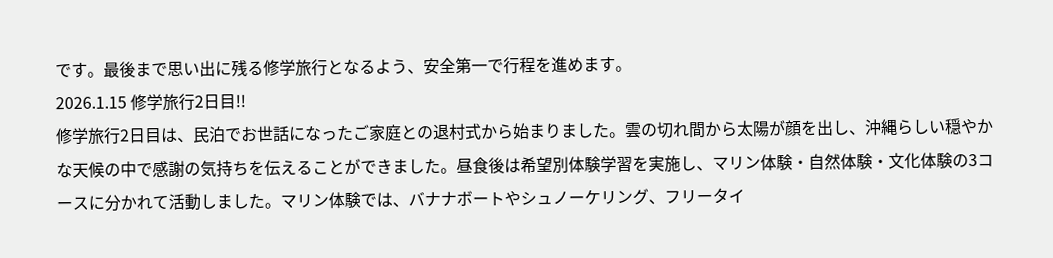です。最後まで思い出に残る修学旅行となるよう、安全第一で行程を進めます。
2026.1.15 修学旅行2日目!!
修学旅行2日目は、民泊でお世話になったご家庭との退村式から始まりました。雲の切れ間から太陽が顔を出し、沖縄らしい穏やかな天候の中で感謝の気持ちを伝えることができました。昼食後は希望別体験学習を実施し、マリン体験・自然体験・文化体験の3コースに分かれて活動しました。マリン体験では、バナナボートやシュノーケリング、フリータイ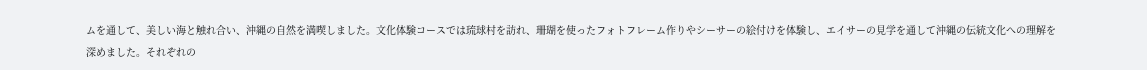ムを通して、美しい海と触れ合い、沖縄の自然を満喫しました。文化体験コースでは琉球村を訪れ、珊瑚を使ったフォトフレーム作りやシーサーの絵付けを体験し、エイサーの見学を通して沖縄の伝統文化への理解を深めました。それぞれの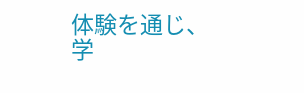体験を通じ、学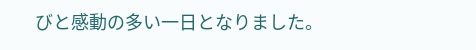びと感動の多い一日となりました。